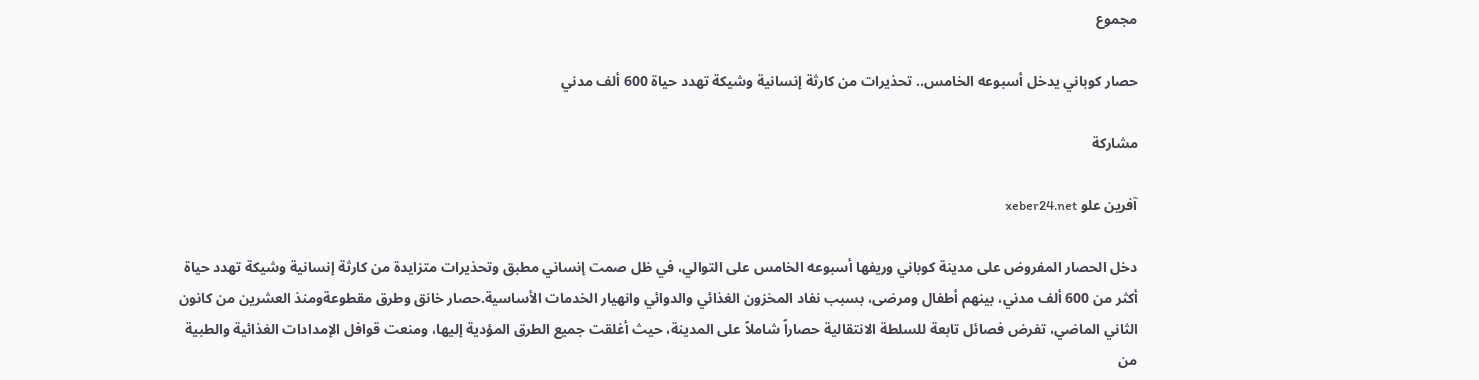مجموع

حصار كوباني يدخل أسبوعه الخامس.. تحذيرات من كارثة إنسانية وشيكة تهدد حياة 600 ألف مدني

مشاركة

آفرين علو xeber24.net

دخل الحصار المفروض على مدينة كوباني وريفها أسبوعه الخامس على التوالي، في ظل صمت إنساني مطبق وتحذيرات متزايدة من كارثة إنسانية وشيكة تهدد حياة أكثر من 600 ألف مدني، بينهم أطفال ومرضى، بسبب نفاد المخزون الغذائي والدوائي وانهيار الخدمات الأساسية.حصار خانق وطرق مقطوعةومنذ العشرين من كانون الثاني الماضي، تفرض فصائل تابعة للسلطة الانتقالية حصاراً شاملاً على المدينة، حيث أغلقت جميع الطرق المؤدية إليها، ومنعت قوافل الإمدادات الغذائية والطبية من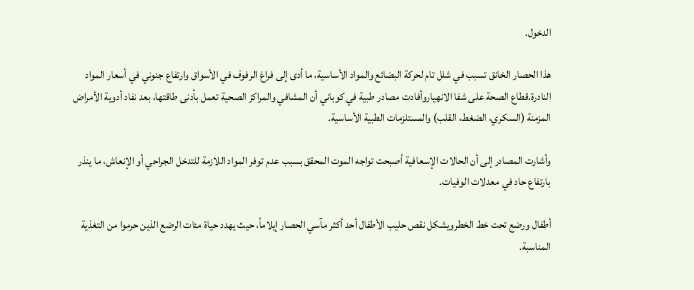الدخول.

هذا الحصار الخانق تسبب في شلل تام لحركة البضائع والمواد الأساسية، ما أدى إلى فراغ الرفوف في الأسواق وارتفاع جنوني في أسعار المواد النادرة.قطاع الصحة على شفا الانهياروأفادت مصادر طبية في كوباني أن المشافي والمراكز الصحية تعمل بأدنى طاقتها، بعد نفاد أدوية الأمراض المزمنة (السكري، الضغط، القلب) والمستلزمات الطبية الأساسية.

وأشارت المصادر إلى أن الحالات الإسعافية أصبحت تواجه الموت المحقق بسبب عدم توفر المواد اللازمة للتدخل الجراحي أو الإنعاش، ما ينذر بارتفاع حاد في معدلات الوفيات.

أطفال ورضع تحت خط الخطرويشكل نقص حليب الأطفال أحد أكثر مآسي الحصار إيلاماً، حيث يهدد حياة مئات الرضع الذين حرموا من التغذية المناسبة.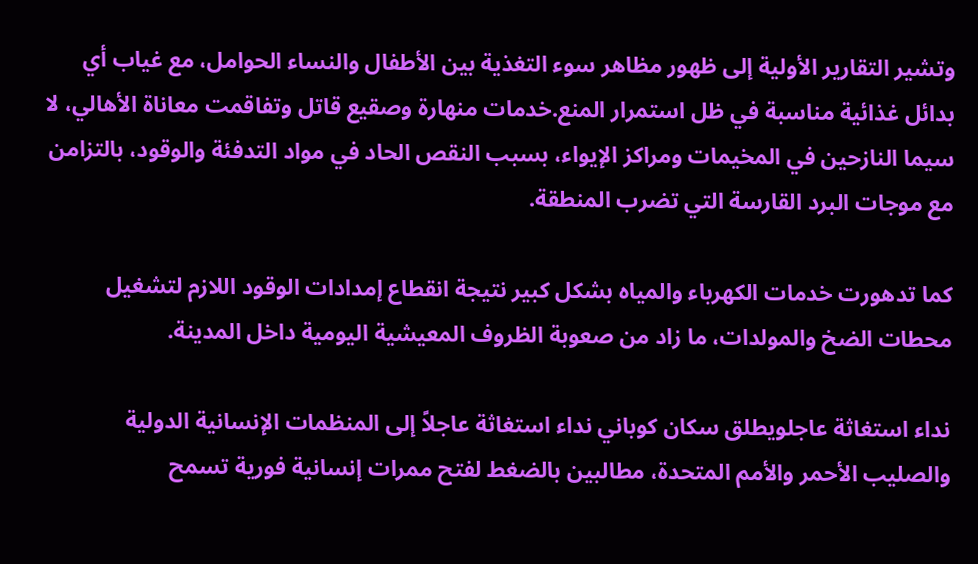وتشير التقارير الأولية إلى ظهور مظاهر سوء التغذية بين الأطفال والنساء الحوامل، مع غياب أي بدائل غذائية مناسبة في ظل استمرار المنع.خدمات منهارة وصقيع قاتل وتفاقمت معاناة الأهالي، لا سيما النازحين في المخيمات ومراكز الإيواء، بسبب النقص الحاد في مواد التدفئة والوقود، بالتزامن مع موجات البرد القارسة التي تضرب المنطقة.

كما تدهورت خدمات الكهرباء والمياه بشكل كبير نتيجة انقطاع إمدادات الوقود اللازم لتشغيل محطات الضخ والمولدات، ما زاد من صعوبة الظروف المعيشية اليومية داخل المدينة.

نداء استغاثة عاجلويطلق سكان كوباني نداء استغاثة عاجلاً إلى المنظمات الإنسانية الدولية والصليب الأحمر والأمم المتحدة، مطالبين بالضغط لفتح ممرات إنسانية فورية تسمح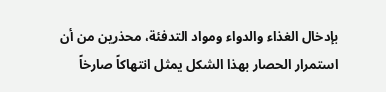بإدخال الغذاء والدواء ومواد التدفئة، محذرين من أن استمرار الحصار بهذا الشكل يمثل انتهاكاً صارخاً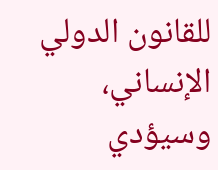للقانون الدولي الإنساني، وسيؤدي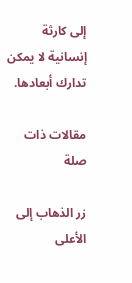إلى كارثة إنسانية لا يمكن تدارك أبعادها.

مقالات ذات صلة

زر الذهاب إلى الأعلى